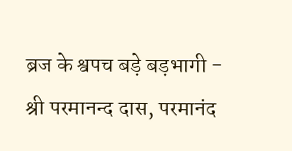ब्रज के श्वपच बड़े बड़भागी - श्री परमानन्द दास, परमानंद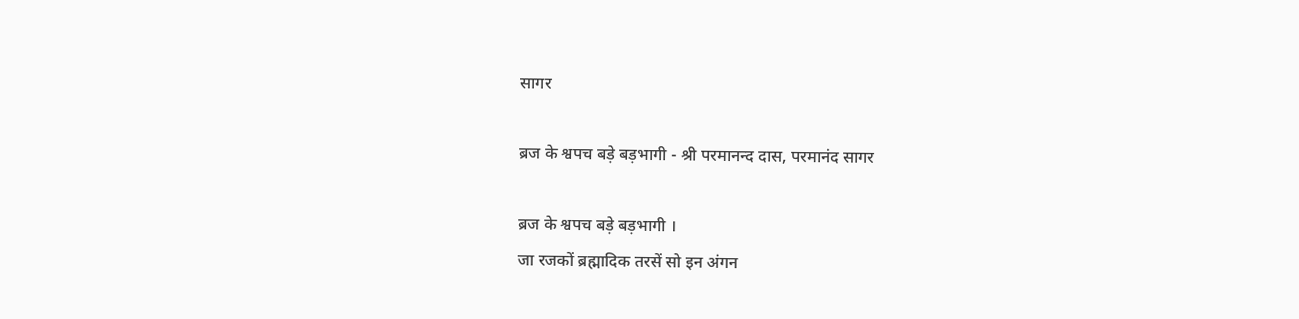सागर

ब्रज के श्वपच बड़े बड़भागी - श्री परमानन्द दास, परमानंद सागर

ब्रज के श्वपच बड़े बड़भागी ।
जा रजकों ब्रह्मादिक तरसें सो इन अंगन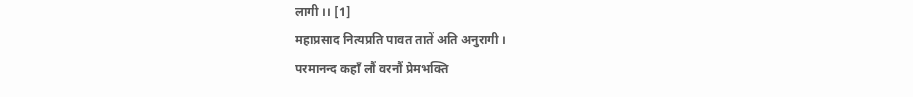लागी ।। [1]
महाप्रसाद नित्यप्रति पावत तातें अति अनुरागी ।
परमानन्द कहाँ लौं वरनौं प्रेमभक्ति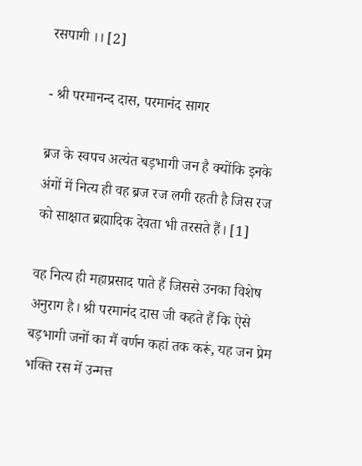रसपागी ।। [2]

- श्री परमानन्द दास, परमानंद सागर

ब्रज के स्वपच अत्यंत बड़भागी जन है क्योंकि इनके अंगों में नित्य ही वह ब्रज रज लगी रहती है जिस रज को साक्षात ब्रह्मादिक देवता भी तरसते हैं। [1]

वह नित्य ही महाप्रसाद पाते हैं जिससे उनका विशेष अनुराग है। श्री परमानंद दास जी कहते हैं कि ऐसे बड़भागी जनों का मैं वर्णन कहां तक करूं, यह जन प्रेम भक्ति रस में उन्मत्त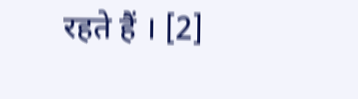रहते हैं । [2]